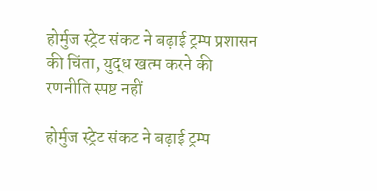होर्मुज स्ट्रेट संकट ने बढ़ाई ट्रम्प प्रशासन की चिंता, युद्ध खत्म करने की रणनीति स्पष्ट नहीं

होर्मुज स्ट्रेट संकट ने बढ़ाई ट्रम्प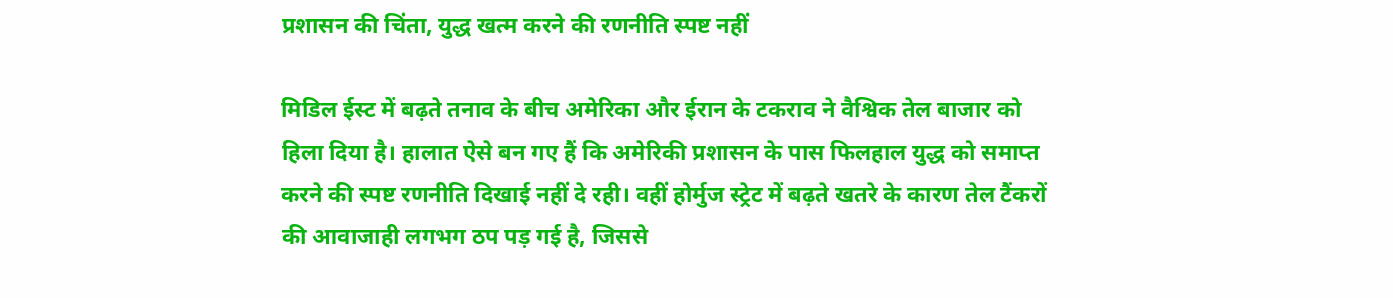प्रशासन की चिंता, युद्ध खत्म करने की रणनीति स्पष्ट नहीं

मिडिल ईस्ट में बढ़ते तनाव के बीच अमेरिका और ईरान के टकराव ने वैश्विक तेल बाजार को हिला दिया है। हालात ऐसे बन गए हैं कि अमेरिकी प्रशासन के पास फिलहाल युद्ध को समाप्त करने की स्पष्ट रणनीति दिखाई नहीं दे रही। वहीं होर्मुज स्ट्रेट में बढ़ते खतरे के कारण तेल टैंकरों की आवाजाही लगभग ठप पड़ गई है, जिससे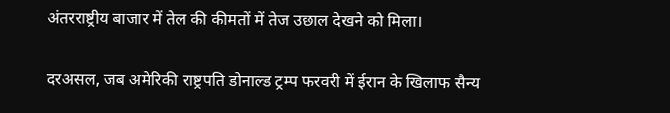अंतरराष्ट्रीय बाजार में तेल की कीमतों में तेज उछाल देखने को मिला।

दरअसल, जब अमेरिकी राष्ट्रपति डोनाल्ड ट्रम्प फरवरी में ईरान के खिलाफ सैन्य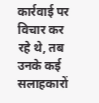कार्रवाई पर विचार कर रहे थे, तब उनके कई सलाहकारों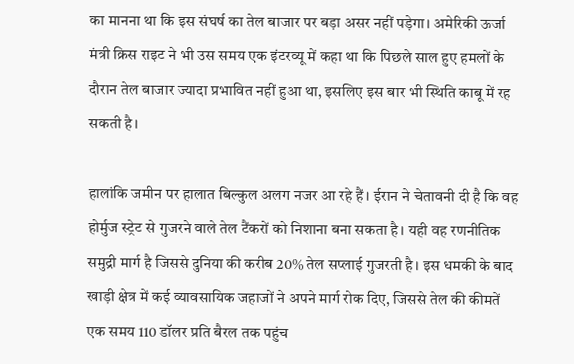का मानना था कि इस संघर्ष का तेल बाजार पर बड़ा असर नहीं पड़ेगा। अमेरिकी ऊर्जा मंत्री क्रिस राइट ने भी उस समय एक इंटरव्यू में कहा था कि पिछले साल हुए हमलों के दौरान तेल बाजार ज्यादा प्रभावित नहीं हुआ था, इसलिए इस बार भी स्थिति काबू में रह सकती है।

हालांकि जमीन पर हालात बिल्कुल अलग नजर आ रहे हैं। ईरान ने चेतावनी दी है कि वह होर्मुज स्ट्रेट से गुजरने वाले तेल टैंकरों को निशाना बना सकता है। यही वह रणनीतिक समुद्री मार्ग है जिससे दुनिया की करीब 20% तेल सप्लाई गुजरती है। इस धमकी के बाद खाड़ी क्षेत्र में कई व्यावसायिक जहाजों ने अपने मार्ग रोक दिए, जिससे तेल की कीमतें एक समय 110 डॉलर प्रति बैरल तक पहुंच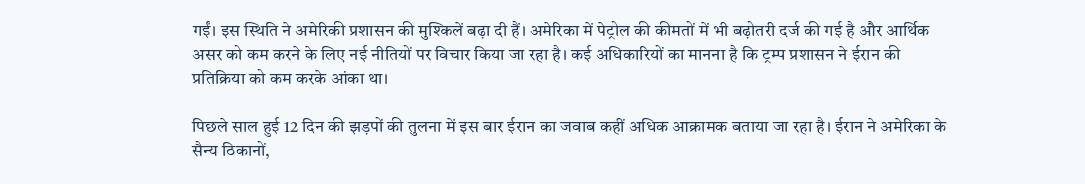गईं। इस स्थिति ने अमेरिकी प्रशासन की मुश्किलें बढ़ा दी हैं। अमेरिका में पेट्रोल की कीमतों में भी बढ़ोतरी दर्ज की गई है और आर्थिक असर को कम करने के लिए नई नीतियों पर विचार किया जा रहा है। कई अधिकारियों का मानना है कि ट्रम्प प्रशासन ने ईरान की प्रतिक्रिया को कम करके आंका था।

पिछले साल हुई 12 दिन की झड़पों की तुलना में इस बार ईरान का जवाब कहीं अधिक आक्रामक बताया जा रहा है। ईरान ने अमेरिका के सैन्य ठिकानों,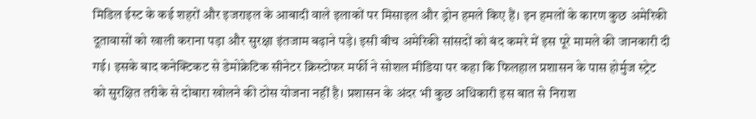मिडिल ईस्ट के कई शहरों और इजराइल के आबादी वाले इलाकों पर मिसाइल और ड्रोन हमले किए हैं। इन हमलों के कारण कुछ अमेरिकी दूतावासों को खाली कराना पड़ा और सुरक्षा इंतजाम बढ़ाने पड़े। इसी बीच अमेरिकी सांसदों को बंद कमरे में इस पूरे मामले की जानकारी दी गई। इसके बाद कनेक्टिकट से डेमोक्रेटिक सीनेटर क्रिस्टोफर मर्फी ने सोशल मीडिया पर कहा कि फिलहाल प्रशासन के पास होर्मुज स्ट्रेट को सुरक्षित तरीके से दोबारा खोलने की ठोस योजना नहीं है। प्रशासन के अंदर भी कुछ अधिकारी इस बात से निराश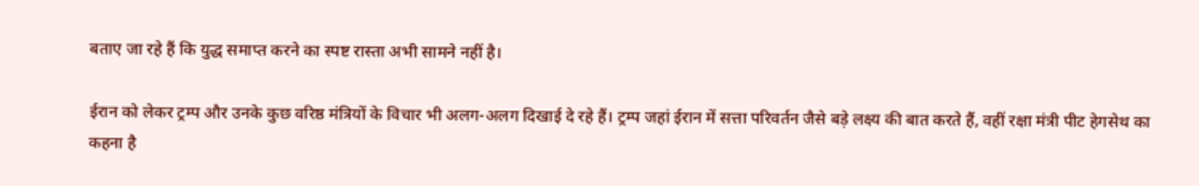बताए जा रहे हैं कि युद्ध समाप्त करने का स्पष्ट रास्ता अभी सामने नहीं है।

ईरान को लेकर ट्रम्प और उनके कुछ वरिष्ठ मंत्रियों के विचार भी अलग-अलग दिखाई दे रहे हैं। ट्रम्प जहां ईरान में सत्ता परिवर्तन जैसे बड़े लक्ष्य की बात करते हैं, वहीं रक्षा मंत्री पीट हेगसेथ का कहना है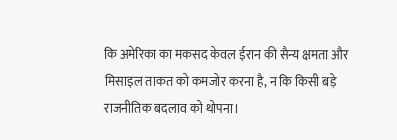कि अमेरिका का मकसद केवल ईरान की सैन्य क्षमता और मिसाइल ताकत को कमजोर करना है, न कि किसी बड़े राजनीतिक बदलाव को थोपना।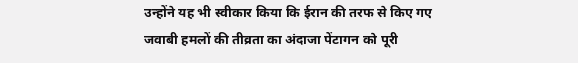उन्होंने यह भी स्वीकार किया कि ईरान की तरफ से किए गए जवाबी हमलों की तीव्रता का अंदाजा पेंटागन को पूरी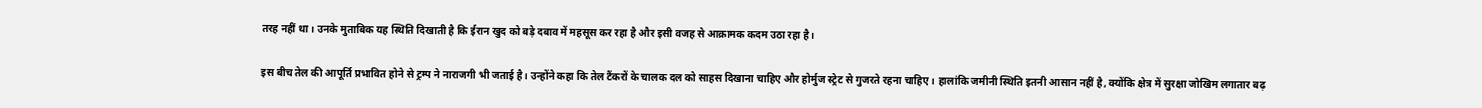तरह नहीं था। उनके मुताबिक यह स्थिति दिखाती है कि ईरान खुद को बड़े दबाव में महसूस कर रहा है और इसी वजह से आक्रामक कदम उठा रहा है।

इस बीच तेल की आपूर्ति प्रभावित होने से ट्रम्प ने नाराजगी भी जताई है। उन्होंने कहा कि तेल टैंकरों के चालक दल को साहस दिखाना चाहिए और होर्मुज स्ट्रेट से गुजरते रहना चाहिए। हालांकि जमीनी स्थिति इतनी आसान नहीं है, क्योंकि क्षेत्र में सुरक्षा जोखिम लगातार बढ़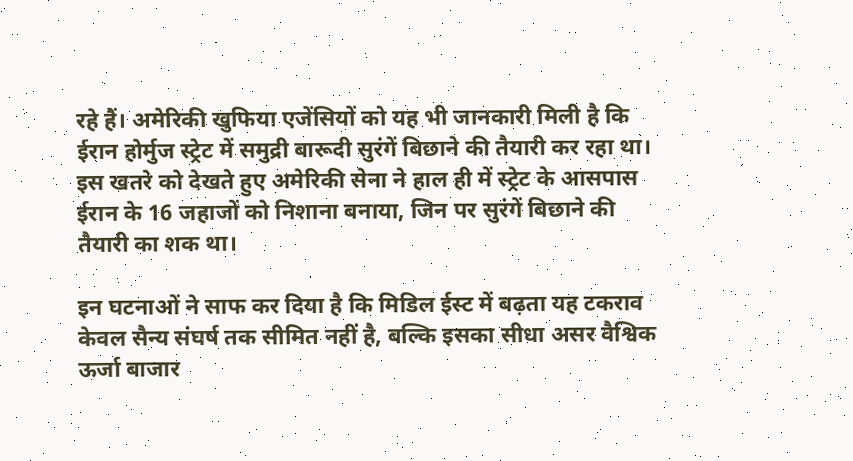रहे हैं। अमेरिकी खुफिया एजेंसियों को यह भी जानकारी मिली है कि ईरान होर्मुज स्ट्रेट में समुद्री बारूदी सुरंगें बिछाने की तैयारी कर रहा था। इस खतरे को देखते हुए अमेरिकी सेना ने हाल ही में स्ट्रेट के आसपास ईरान के 16 जहाजों को निशाना बनाया, जिन पर सुरंगें बिछाने की तैयारी का शक था।

इन घटनाओं ने साफ कर दिया है कि मिडिल ईस्ट में बढ़ता यह टकराव केवल सैन्य संघर्ष तक सीमित नहीं है, बल्कि इसका सीधा असर वैश्विक ऊर्जा बाजार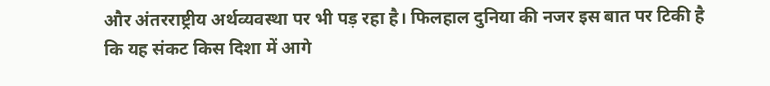और अंतरराष्ट्रीय अर्थव्यवस्था पर भी पड़ रहा है। फिलहाल दुनिया की नजर इस बात पर टिकी है कि यह संकट किस दिशा में आगे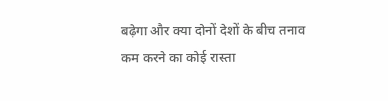बढ़ेगा और क्या दोनों देशों के बीच तनाव कम करने का कोई रास्ता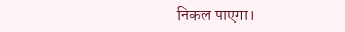निकल पाएगा।